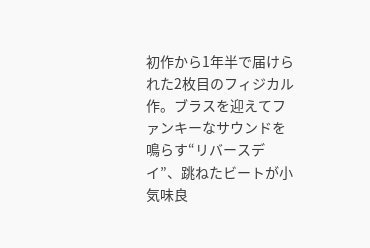初作から1年半で届けられた2枚目のフィジカル作。ブラスを迎えてファンキーなサウンドを鳴らす“リバースデイ”、跳ねたビートが小気味良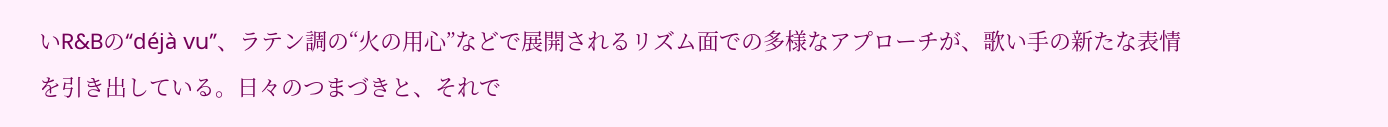いR&Bの“déjà vu”、ラテン調の“火の用心”などで展開されるリズム面での多様なアプローチが、歌い手の新たな表情を引き出している。日々のつまづきと、それで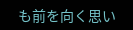も前を向く思い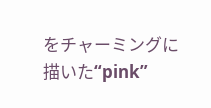をチャーミングに描いた“pink”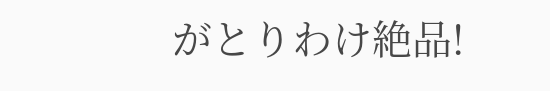がとりわけ絶品!